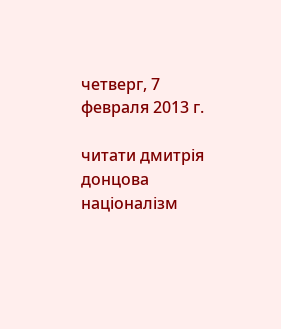четверг, 7 февраля 2013 г.

читати дмитрія донцова націоналізм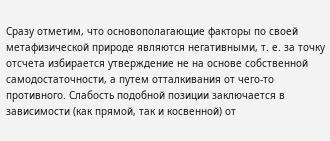Сразу отметим, что основополагающие факторы по своей метафизической природе являются негативными, т. е. за точку отсчета избирается утверждение не на основе собственной самодостаточности, а путем отталкивания от чего-то противного. Слабость подобной позиции заключается в зависимости (как прямой, так и косвенной) от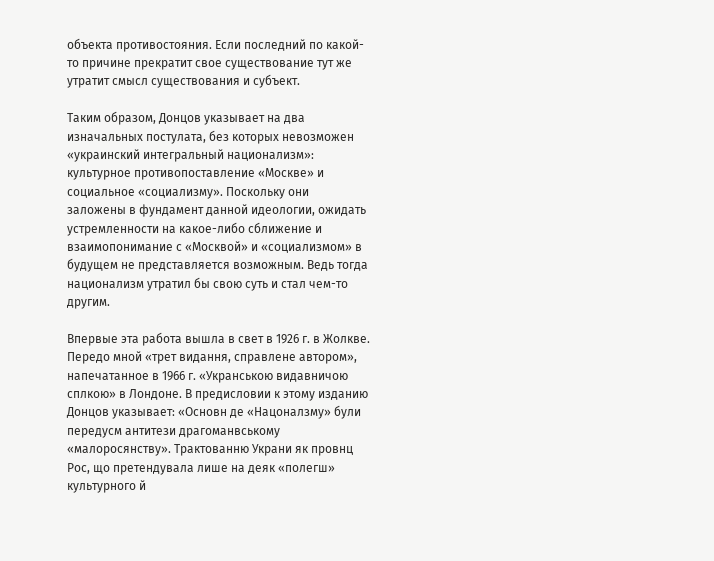объекта противостояния. Если последний по какой-то причине прекратит свое существование тут же утратит смысл существования и субъект.

Таким образом, Донцов указывает на два изначальных постулата, без которых невозможен «украинский интегральный национализм»: культурное противопоставление «Москве» и социальное «социализму». Поскольку они заложены в фундамент данной идеологии, ожидать устремленности на какое-либо сближение и взаимопонимание с «Москвой» и «социализмом» в будущем не представляется возможным. Ведь тогда национализм утратил бы свою суть и стал чем-то другим.

Впервые эта работа вышла в свет в 1926 г. в Жолкве. Передо мной «трет видання, справлене автором», напечатанное в 1966 г. «Укранською видавничою сплкою» в Лондоне. В предисловии к этому изданию Донцов указывает: «Основн де «Нацоналзму» були передусм антитези драгоманвському «малоросянству». Трактованню Украни як провнц Рос, що претендувала лише на деяк «полегш» культурного й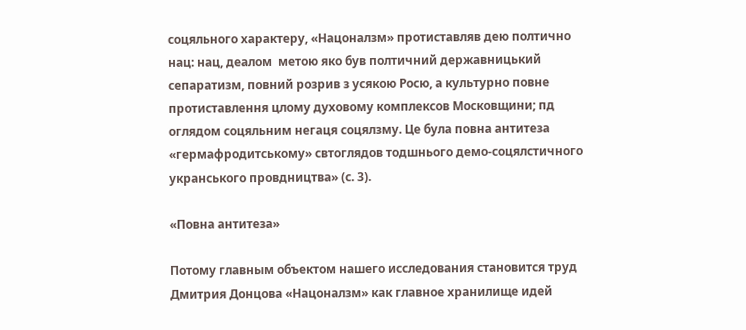соцяльного характеру, «Нацоналзм» протиставляв дею полтично нац: нац, деалом  метою яко був полтичний державницький сепаратизм, повний розрив з усякою Росю, а культурно повне протиставлення цлому духовому комплексов Московщини; пд оглядом соцяльним негаця соцялзму. Це була повна антитеза «гермафродитському» свтоглядов тодшнього демо-соцялстичного укранського провдництва» (с. 3).

«Повна антитеза»

Потому главным объектом нашего исследования становится труд Дмитрия Донцова «Нацоналзм» как главное хранилище идей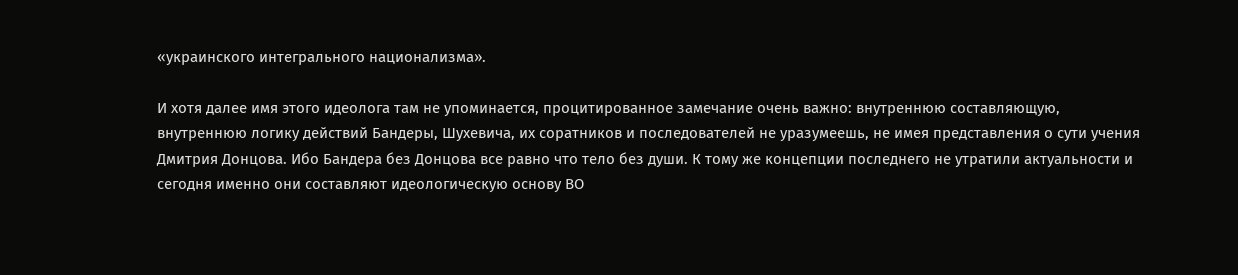«украинского интегрального национализма».

И хотя далее имя этого идеолога там не упоминается, процитированное замечание очень важно: внутреннюю составляющую, внутреннюю логику действий Бандеры, Шухевича, их соратников и последователей не уразумеешь, не имея представления о сути учения Дмитрия Донцова. Ибо Бандера без Донцова все равно что тело без души. К тому же концепции последнего не утратили актуальности и сегодня именно они составляют идеологическую основу ВО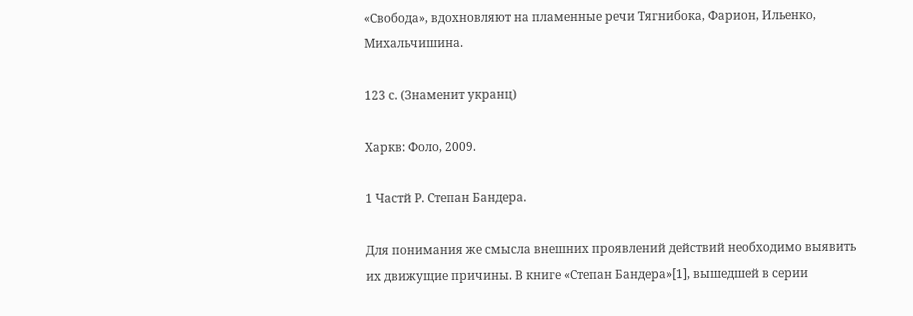«Свобода», вдохновляют на пламенные речи Тягнибока, Фарион, Ильенко, Михальчишина.

123 с. (Знаменит укранц)

Харкв: Фоло, 2009.

1 Частй Р. Степан Бандера.

Для понимания же смысла внешних проявлений действий необходимо выявить их движущие причины. В книге «Степан Бандера»[1], вышедшей в серии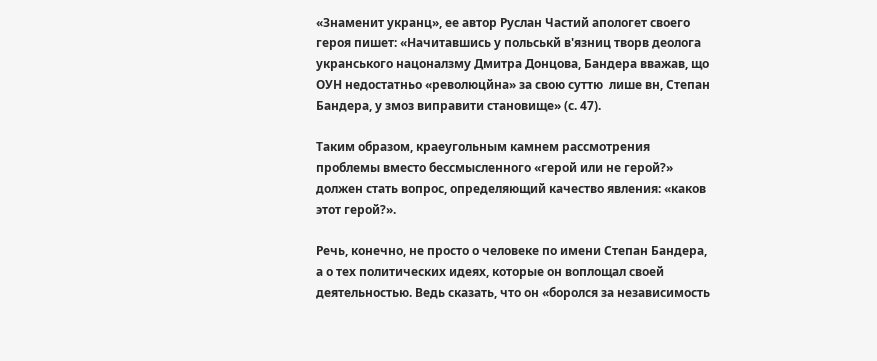«Знаменит укранц», ее автор Руслан Частий апологет своего героя пишет: «Начитавшись у польськй в'язниц творв деолога укранського нацоналзму Дмитра Донцова, Бандера вважав, що ОУН недостатньо «революцйна» за свою суттю  лише вн, Степан Бандера, у змоз виправити становище» (с. 47).

Таким образом, краеугольным камнем рассмотрения проблемы вместо бессмысленного «герой или не герой?» должен стать вопрос, определяющий качество явления: «каков этот герой?».

Речь, конечно, не просто о человеке по имени Степан Бандера, а о тех политических идеях, которые он воплощал своей деятельностью. Ведь сказать, что он «боролся за независимость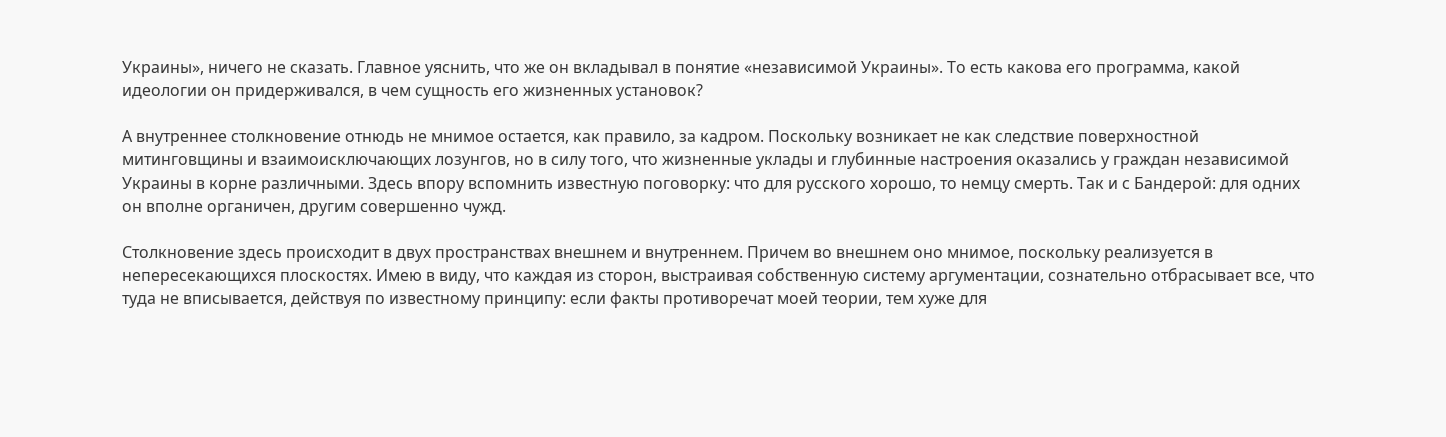Украины», ничего не сказать. Главное уяснить, что же он вкладывал в понятие «независимой Украины». То есть какова его программа, какой идеологии он придерживался, в чем сущность его жизненных установок?

А внутреннее столкновение отнюдь не мнимое остается, как правило, за кадром. Поскольку возникает не как следствие поверхностной митинговщины и взаимоисключающих лозунгов, но в силу того, что жизненные уклады и глубинные настроения оказались у граждан независимой Украины в корне различными. Здесь впору вспомнить известную поговорку: что для русского хорошо, то немцу смерть. Так и с Бандерой: для одних он вполне органичен, другим совершенно чужд.

Столкновение здесь происходит в двух пространствах внешнем и внутреннем. Причем во внешнем оно мнимое, поскольку реализуется в непересекающихся плоскостях. Имею в виду, что каждая из сторон, выстраивая собственную систему аргументации, сознательно отбрасывает все, что туда не вписывается, действуя по известному принципу: если факты противоречат моей теории, тем хуже для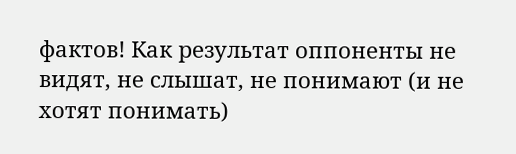фактов! Как результат оппоненты не видят, не слышат, не понимают (и не хотят понимать)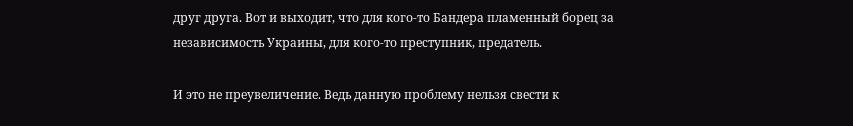друг друга. Вот и выходит, что для кого-то Бандера пламенный борец за независимость Украины, для кого-то преступник, предатель.

И это не преувеличение. Ведь данную проблему нельзя свести к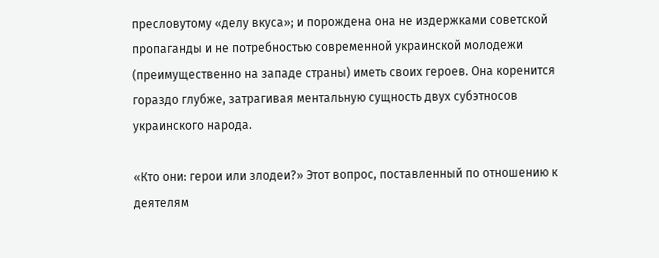пресловутому «делу вкуса»; и порождена она не издержками советской пропаганды и не потребностью современной украинской молодежи (преимущественно на западе страны) иметь своих героев. Она коренится гораздо глубже, затрагивая ментальную сущность двух субэтносов украинского народа.

«Кто они: герои или злодеи?» Этот вопрос, поставленный по отношению к деятелям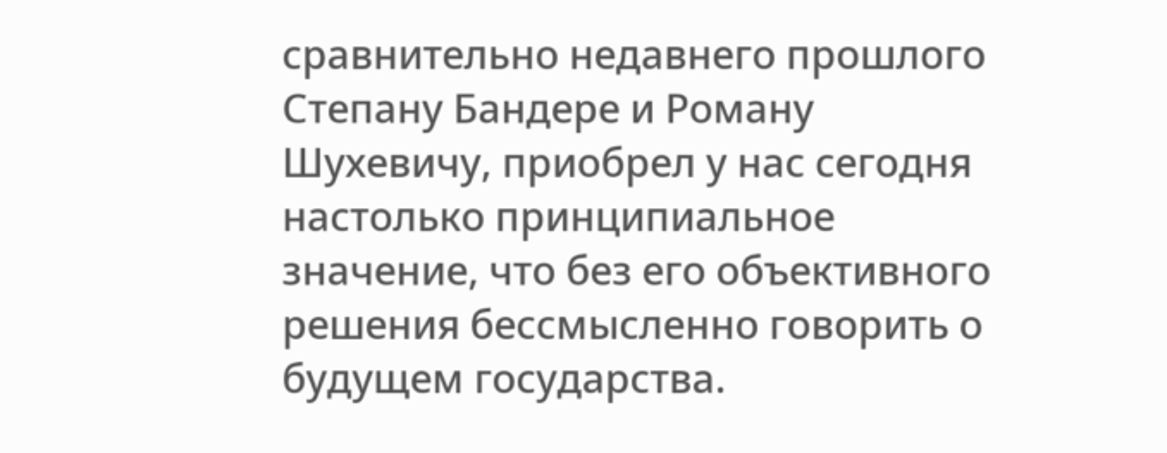сравнительно недавнего прошлого Степану Бандере и Роману Шухевичу, приобрел у нас сегодня настолько принципиальное значение, что без его объективного решения бессмысленно говорить о будущем государства.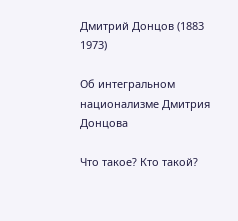Дмитрий Донцов (1883 1973)

Об интегральном национализме Дмитрия Донцова

Что такое? Кто такой?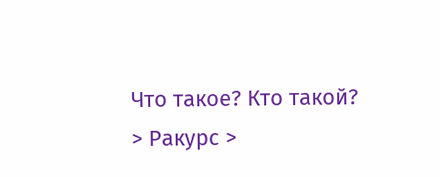Что такое? Кто такой? > Ракурс >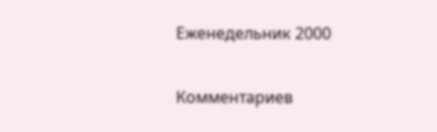Еженедельник 2000

Комментариев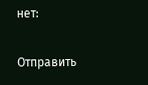нет:

Отправить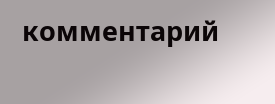комментарий